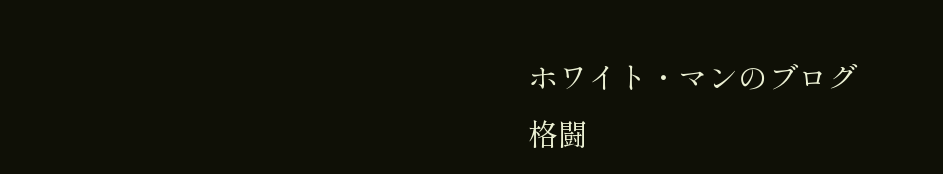ホワイト・マンのブログ
格闘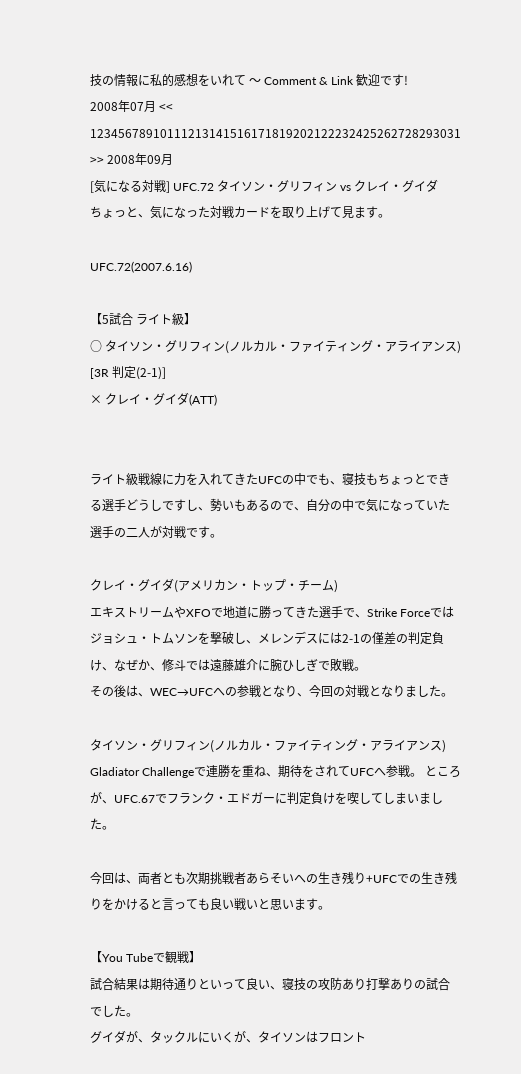技の情報に私的感想をいれて 〜 Comment & Link 歓迎です!
2008年07月 << 12345678910111213141516171819202122232425262728293031 >> 2008年09月
[気になる対戦] UFC.72 タイソン・グリフィン vs クレイ・グイダ
ちょっと、気になった対戦カードを取り上げて見ます。

UFC.72(2007.6.16)

【5試合 ライト級】
○ タイソン・グリフィン(ノルカル・ファイティング・アライアンス)
[3R 判定(2-1)]
× クレイ・グイダ(ATT)


ライト級戦線に力を入れてきたUFCの中でも、寝技もちょっとできる選手どうしですし、勢いもあるので、自分の中で気になっていた選手の二人が対戦です。

クレイ・グイダ(アメリカン・トップ・チーム)
エキストリームやXFOで地道に勝ってきた選手で、Strike Forceではジョシュ・トムソンを撃破し、メレンデスには2-1の僅差の判定負け、なぜか、修斗では遠藤雄介に腕ひしぎで敗戦。
その後は、WEC→UFCへの参戦となり、今回の対戦となりました。

タイソン・グリフィン(ノルカル・ファイティング・アライアンス)
Gladiator Challengeで連勝を重ね、期待をされてUFCへ参戦。 ところが、UFC.67でフランク・エドガーに判定負けを喫してしまいました。

今回は、両者とも次期挑戦者あらそいへの生き残り+UFCでの生き残りをかけると言っても良い戦いと思います。

【You Tubeで観戦】
試合結果は期待通りといって良い、寝技の攻防あり打撃ありの試合でした。
グイダが、タックルにいくが、タイソンはフロント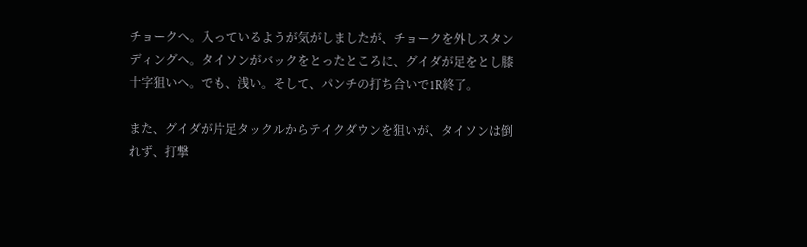チョークへ。入っているようが気がしましたが、チョークを外しスタンディングへ。タイソンがバックをとったところに、グイダが足をとし膝十字狙いへ。でも、浅い。そして、パンチの打ち合いで1R終了。

また、グイダが片足タックルからテイクダウンを狙いが、タイソンは倒れず、打撃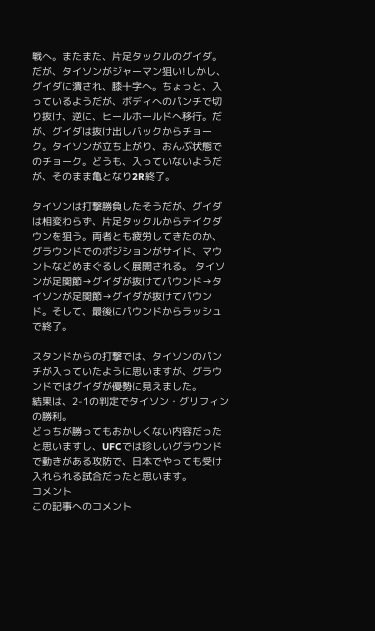戦へ。またまた、片足タックルのグイダ。だが、タイソンがジャーマン狙い!しかし、グイダに潰され、膝十字へ。ちょっと、入っているようだが、ボディへのパンチで切り抜け、逆に、ヒールホールドへ移行。だが、グイダは抜け出しバックからチョーク。タイソンが立ち上がり、おんぶ状態でのチョーク。どうも、入っていないようだが、そのまま亀となり2R終了。

タイソンは打撃勝負したそうだが、グイダは相変わらず、片足タックルからテイクダウンを狙う。両者とも疲労してきたのか、グラウンドでのポジションがサイド、マウントなどめまぐるしく展開される。 タイソンが足関節→グイダが抜けてパウンド→タイソンが足関節→グイダが抜けてパウンド。そして、最後にパウンドからラッシュで終了。

スタンドからの打撃では、タイソンのパンチが入っていたように思いますが、グラウンドではグイダが優勢に見えました。
結果は、2-1の判定でタイソン・グリフィンの勝利。
どっちが勝ってもおかしくない内容だったと思いますし、UFCでは珍しいグラウンドで動きがある攻防で、日本でやっても受け入れられる試合だったと思います。
コメント
この記事へのコメント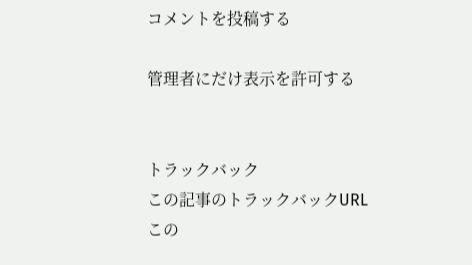コメントを投稿する

管理者にだけ表示を許可する


トラックバック
この記事のトラックバックURL
この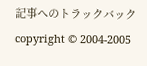記事へのトラックバック
copyright © 2004-2005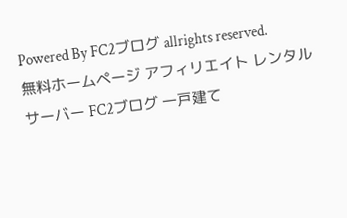Powered By FC2ブログ allrights reserved.
無料ホームページ アフィリエイト レンタルサーバー FC2ブログ 一戸建て